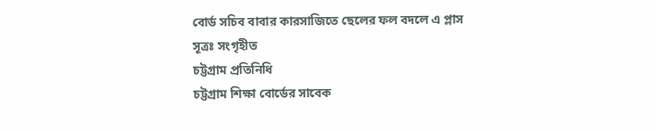বোর্ড সচিব বাবার কারসাজিতে ছেলের ফল বদলে এ প্লাস
সূত্রঃ সংগৃহীত
চট্টগ্রাম প্রতিনিধি
চট্টগ্রাম শিক্ষা বোর্ডের সাবেক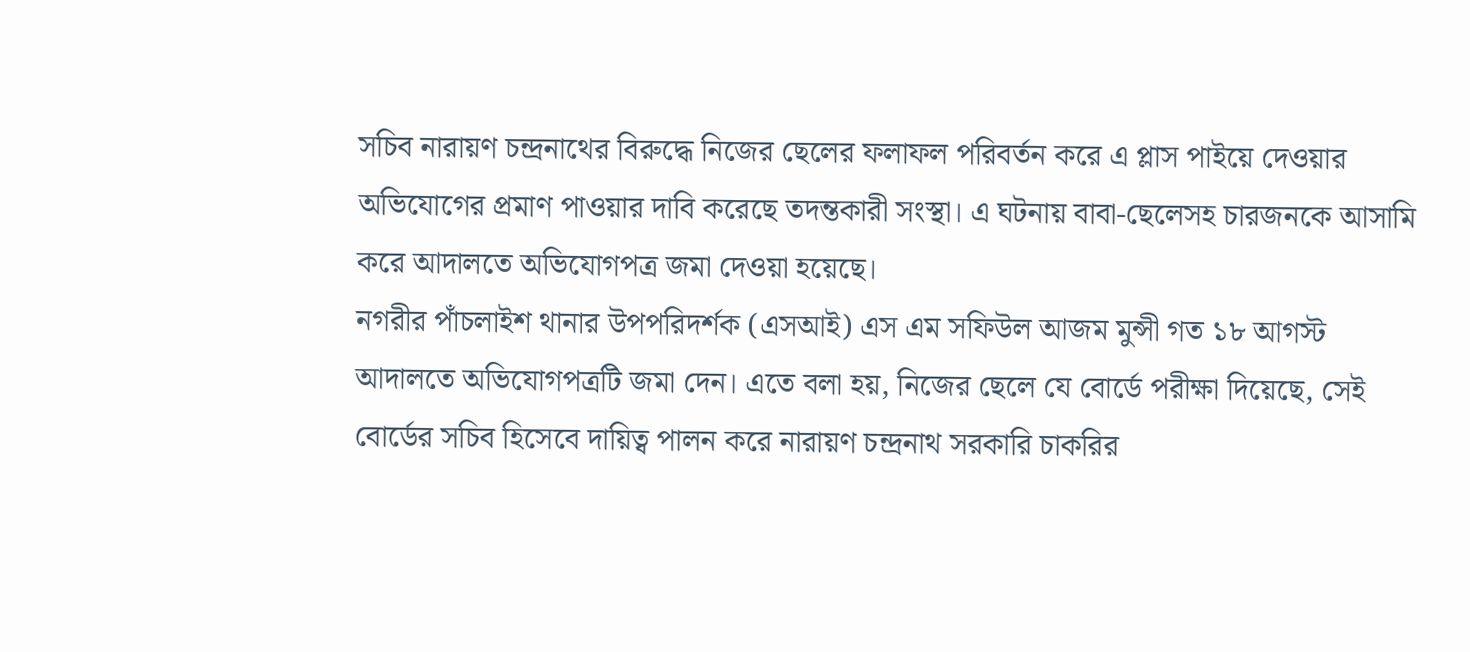সচিব নারায়ণ চন্দ্রনাথের বিরুদ্ধে নিজের ছেলের ফলাফল পরিবর্তন করে এ প্লাস পাইয়ে দেওয়ার অভিযোগের প্রমাণ পাওয়ার দাবি করেছে তদন্তকারী সংস্থা। এ ঘটনায় বাবা-ছেলেসহ চারজনকে আসামি করে আদালতে অভিযোগপত্র জমা দেওয়া হয়েছে।
নগরীর পাঁচলাইশ থানার উপপরিদর্শক (এসআই) এস এম সফিউল আজম মুন্সী গত ১৮ আগস্ট আদালতে অভিযোগপত্রটি জমা দেন। এতে বলা হয়, নিজের ছেলে যে বোর্ডে পরীক্ষা দিয়েছে, সেই বোর্ডের সচিব হিসেবে দায়িত্ব পালন করে নারায়ণ চন্দ্রনাথ সরকারি চাকরির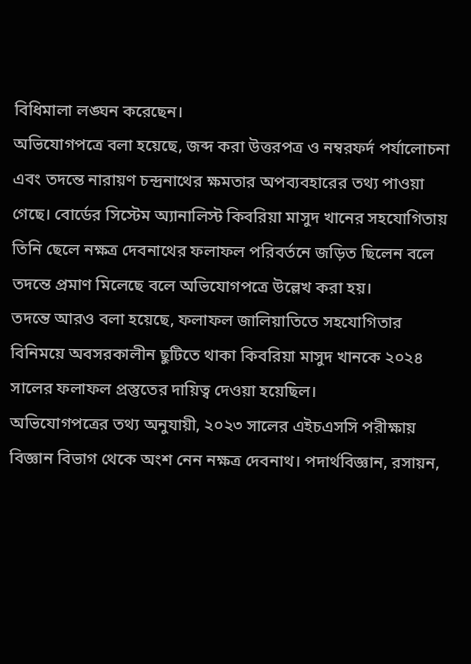বিধিমালা লঙ্ঘন করেছেন।
অভিযোগপত্রে বলা হয়েছে, জব্দ করা উত্তরপত্র ও নম্বরফর্দ পর্যালোচনা এবং তদন্তে নারায়ণ চন্দ্রনাথের ক্ষমতার অপব্যবহারের তথ্য পাওয়া গেছে। বোর্ডের সিস্টেম অ্যানালিস্ট কিবরিয়া মাসুদ খানের সহযোগিতায় তিনি ছেলে নক্ষত্র দেবনাথের ফলাফল পরিবর্তনে জড়িত ছিলেন বলে তদন্তে প্রমাণ মিলেছে বলে অভিযোগপত্রে উল্লেখ করা হয়।
তদন্তে আরও বলা হয়েছে, ফলাফল জালিয়াতিতে সহযোগিতার বিনিময়ে অবসরকালীন ছুটিতে থাকা কিবরিয়া মাসুদ খানকে ২০২৪ সালের ফলাফল প্রস্তুতের দায়িত্ব দেওয়া হয়েছিল।
অভিযোগপত্রের তথ্য অনুযায়ী, ২০২৩ সালের এইচএসসি পরীক্ষায় বিজ্ঞান বিভাগ থেকে অংশ নেন নক্ষত্র দেবনাথ। পদার্থবিজ্ঞান, রসায়ন,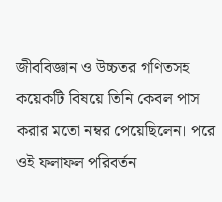জীববিজ্ঞান ও উচ্চতর গণিতসহ কয়েকটি বিষয়ে তিনি কেবল পাস করার মতো নম্বর পেয়েছিলেন। পরে ওই ফলাফল পরিবর্তন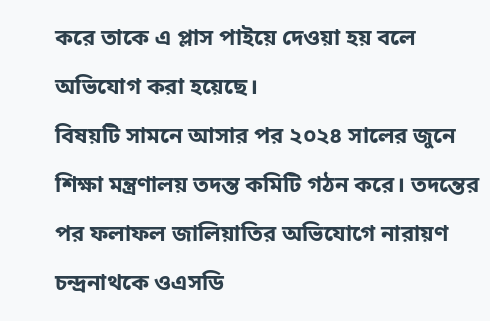করে তাকে এ প্লাস পাইয়ে দেওয়া হয় বলে অভিযোগ করা হয়েছে।
বিষয়টি সামনে আসার পর ২০২৪ সালের জুনে শিক্ষা মন্ত্রণালয় তদন্ত কমিটি গঠন করে। তদন্তের পর ফলাফল জালিয়াতির অভিযোগে নারায়ণ চন্দ্রনাথকে ওএসডি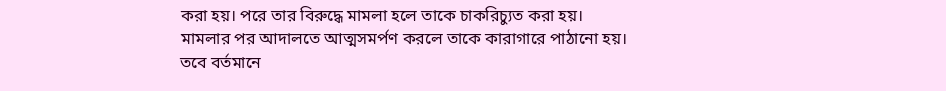করা হয়। পরে তার বিরুদ্ধে মামলা হলে তাকে চাকরিচ্যুত করা হয়।
মামলার পর আদালতে আত্মসমর্পণ করলে তাকে কারাগারে পাঠানো হয়। তবে বর্তমানে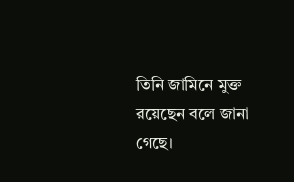তিনি জামিনে মুক্ত রয়েছেন বলে জানা গেছে।